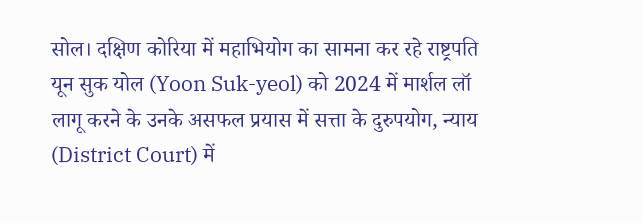सोल। दक्षिण कोरिया में महाभियोग का सामना कर रहे राष्ट्रपति यून सुक योल (Yoon Suk-yeol) को 2024 में मार्शल लॉ लागू करने के उनके असफल प्रयास में सत्ता के दुरुपयोग, न्याय (District Court) में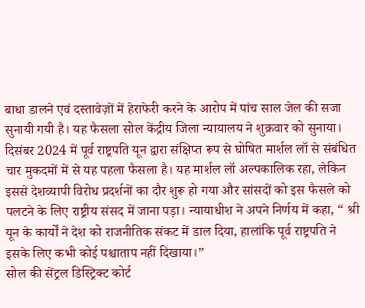बाधा डालने एवं दस्तावेज़ों में हेराफेरी करने के आरोप में पांच साल जेल की सजा सुनायी गयी है। यह फैसला सोल केंद्रीय जिला न्यायालय ने शुक्रवार को सुनाया। दिसंबर 2024 में पूर्व राष्ट्रपति यून द्वारा संक्षिप्त रूप से घोषित मार्शल लॉ से संबंधित चार मुकदमों में से यह पहला फैसला है। यह मार्शल लॉ अल्पकालिक रहा, लेकिन इससे देशव्यापी विरोध प्रदर्शनों का दौर शुरू हो गया और सांसदों को इस फैसले को पलटने के लिए राष्ट्रीय संसद में जाना पड़ा। न्यायाधीश ने अपने निर्णय में कहा, “ श्री यून के कार्यों ने देश को राजनीतिक संकट में डाल दिया, हालांकि पूर्व राष्ट्रपति ने इसके लिए कभी कोई पश्चाताप नहीं दिखाया।”
सोल की सेंट्रल डिस्ट्रिक्ट कोर्ट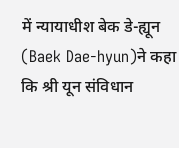में न्यायाधीश बेक डे-ह्यून (Baek Dae-hyun)ने कहा कि श्री यून संविधान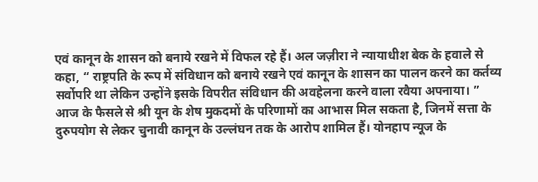एवं कानून के शासन को बनाये रखने में विफल रहे हैं। अल जज़ीरा ने न्यायाधीश बेक के हवाले से कहा, “ राष्ट्रपति के रूप में संविधान को बनाये रखने एवं कानून के शासन का पालन करने का कर्तव्य सर्वोपरि था लेकिन उन्होंने इसके विपरीत संविधान की अवहेलना करने वाला रवैया अपनाया। ” आज के फैसले से श्री यून के शेष मुकदमों के परिणामों का आभास मिल सकता है, जिनमें सत्ता के दुरुपयोग से लेकर चुनावी कानून के उल्लंघन तक के आरोप शामिल हैं। योनहाप न्यूज के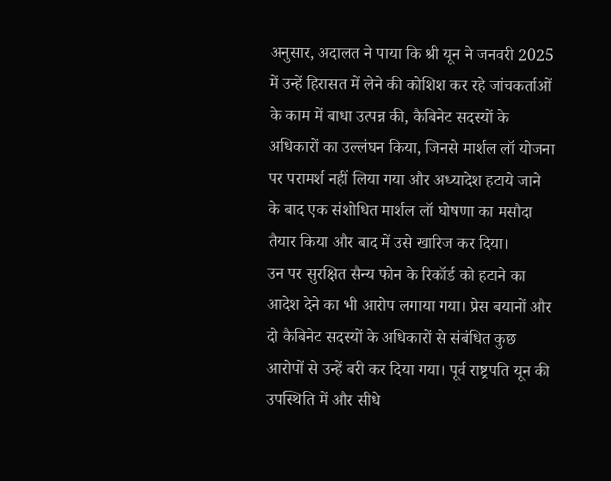अनुसार, अदालत ने पाया कि श्री यून ने जनवरी 2025 में उन्हें हिरासत में लेने की कोशिश कर रहे जांचकर्ताओं के काम में बाधा उत्पन्न की, कैबिनेट सदस्यों के अधिकारों का उल्लंघन किया, जिनसे मार्शल लॉ योजना पर परामर्श नहीं लिया गया और अध्यादेश हटाये जाने के बाद एक संशोधित मार्शल लॉ घोषणा का मसौदा तैयार किया और बाद में उसे खारिज कर दिया।
उन पर सुरक्षित सैन्य फोन के रिकॉर्ड को हटाने का आदेश देने का भी आरोप लगाया गया। प्रेस बयानों और दो कैबिनेट सदस्यों के अधिकारों से संबंधित कुछ आरोपों से उन्हें बरी कर दिया गया। पूर्व राष्ट्रपति यून की उपस्थिति में और सीधे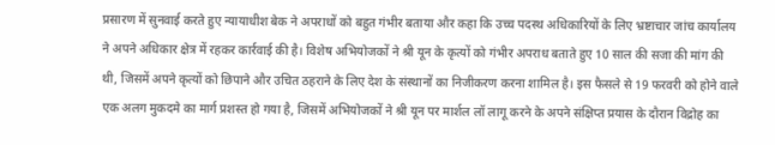प्रसारण में सुनवाई करते हुए न्यायाधीश बेक ने अपराधों को बहुत गंभीर बताया और कहा कि उच्च पदस्थ अधिकारियों के लिए भ्रष्टाचार जांच कार्यालय ने अपने अधिकार क्षेत्र में रहकर कार्रवाई की है। विशेष अभियोजकों ने श्री यून के कृत्यों को गंभीर अपराध बताते हुए 10 साल की सजा की मांग की थी, जिसमें अपने कृत्यों को छिपाने और उचित ठहराने के लिए देश के संस्थानों का निजीकरण करना शामिल है। इस फैसले से 19 फरवरी को होने वाले एक अलग मुकदमे का मार्ग प्रशस्त हो गया है, जिसमें अभियोजकों ने श्री यून पर मार्शल लॉ लागू करने के अपने संक्षिप्त प्रयास के दौरान विद्रोह का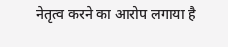नेतृत्व करने का आरोप लगाया है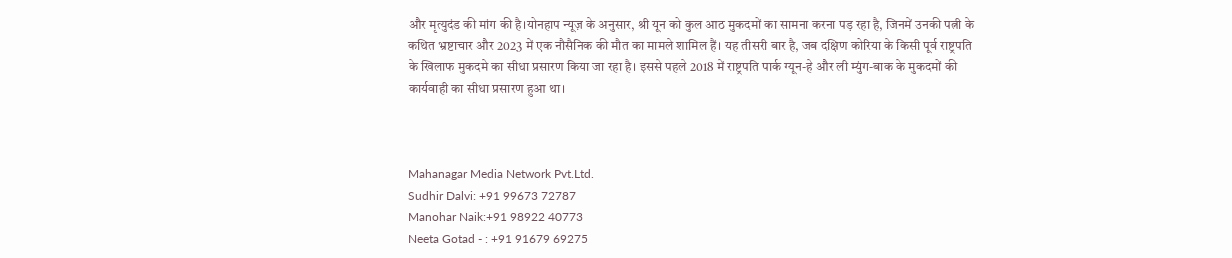और मृत्युदंड की मांग की है।योनहाप न्यूज़ के अनुसार, श्री यून को कुल आठ मुकदमों का सामना करना पड़ रहा है, जिनमें उनकी पत्नी के कथित भ्रष्टाचार और 2023 में एक नौसैनिक की मौत का मामले शामिल हैं। यह तीसरी बार है, जब दक्षिण कोरिया के किसी पूर्व राष्ट्रपति के खिलाफ मुकदमे का सीधा प्रसारण किया जा रहा है। इससे पहले 2018 में राष्ट्रपति पार्क ग्यून-हे और ली म्युंग-बाक के मुकदमों की कार्यवाही का सीधा प्रसारण हुआ था।



Mahanagar Media Network Pvt.Ltd.
Sudhir Dalvi: +91 99673 72787
Manohar Naik:+91 98922 40773
Neeta Gotad - : +91 91679 69275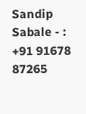Sandip Sabale - : +91 91678 87265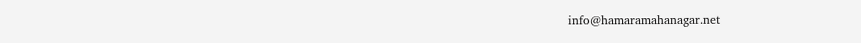info@hamaramahanagar.net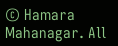© Hamara Mahanagar. All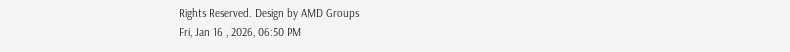Rights Reserved. Design by AMD Groups
Fri, Jan 16 , 2026, 06:50 PM